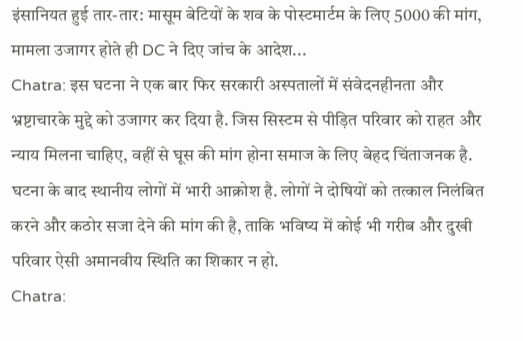इंसानियत हुई तार-तार: मासूम बेटियों के शव के पोस्टमार्टम के लिए 5000 की मांग, मामला उजागर होते ही DC ने दिए जांच के आदेश...
Chatra: इस घटना ने एक बार फिर सरकारी अस्पतालों में संवेदनहीनता और भ्रष्टाचारके मुद्दे को उजागर कर दिया है. जिस सिस्टम से पीड़ित परिवार को राहत और न्याय मिलना चाहिए, वहीं से घूस की मांग होना समाज के लिए बेहद चिंताजनक है. घटना के बाद स्थानीय लोगों में भारी आक्रोश है. लोगों ने दोषियों को तत्काल निलंबित करने और कठोर सजा देने की मांग की है, ताकि भविष्य में कोई भी गरीब और दुखी परिवार ऐसी अमानवीय स्थिति का शिकार न हो.
Chatra: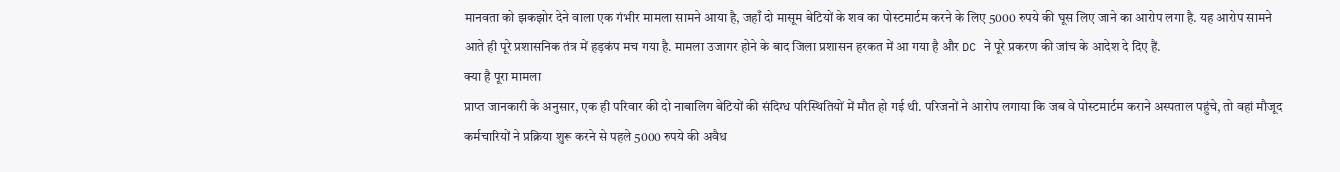मानवता को झकझोर देने वाला एक गंभीर मामला सामने आया है, जहाँ दो मासूम बेटियों के शव का पोस्टमार्टम करने के लिए 5000 रुपये की घूस लिए जाने का आरोप लगा है. यह आरोप सामने आते ही पूरे प्रशासनिक तंत्र में हड़कंप मच गया है. मामला उजागर होने के बाद जिला प्रशासन हरकत में आ गया है और DC ने पूरे प्रकरण की जांच के आदेश दे दिए हैं.
क्या है पूरा मामला
प्राप्त जानकारी के अनुसार, एक ही परिवार की दो नाबालिग बेटियों की संदिग्ध परिस्थितियों में मौत हो गई थी. परिजनों ने आरोप लगाया कि जब वे पोस्टमार्टम कराने अस्पताल पहुंचे, तो वहां मौजूद कर्मचारियों ने प्रक्रिया शुरू करने से पहले 5000 रुपये की अवैध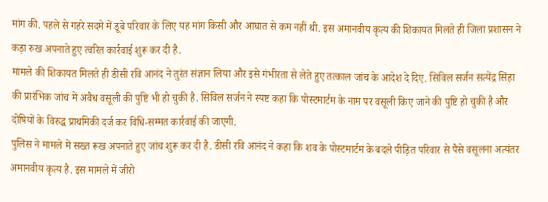मांग की. पहले से गहरे सदमे में डूबे परिवार के लिए यह मांग किसी और आघात से कम नहीं थी. इस अमानवीय कृत्य की शिकायत मिलते ही जिला प्रशासन ने कड़ा रुख अपनाते हुए त्वरित कार्रवाई शुरू कर दी है.
मामले की शिकायत मिलते ही डीसी रवि आनंद ने तुरंत संज्ञान लिया और इसे गंभीरता से लेते हुए तत्काल जांच के आदेश दे दिए. सिविल सर्जन सत्येंद्र सिंहा की प्रारंभिक जांच में अवैध वसूली की पुष्टि भी हो चुकी है. सिविल सर्जन ने स्पष्ट कहा कि पोस्टमार्टम के नाम पर वसूली किए जाने की पुष्टि हो चुकी है और दोषियों के विरुद्ध प्राथमिकी दर्ज कर विधि-सम्मत कार्रवाई की जाएगी.
पुलिस ने मामले में सख्त रूख अपनाते हुए जांच शुरू कर दी है. डीसी रवि आनंद ने कहा कि शव के पोस्टमार्टम के बदले पीड़ित परिवार से पैसे वसूलना अत्यंतर अमानवीय कृत्य है. इस मामले में जीरो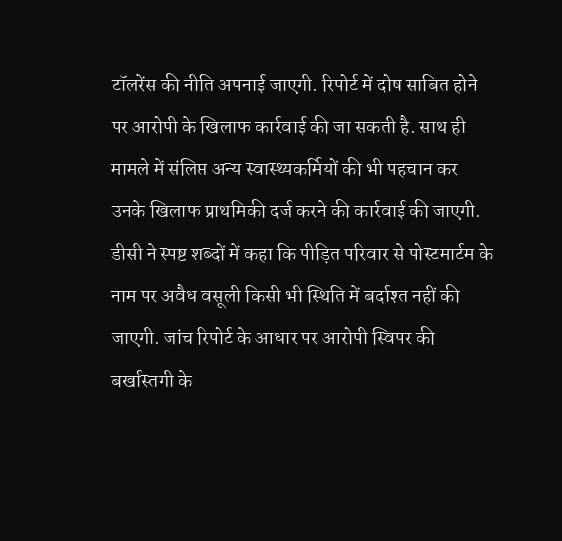टॉलरेंस की नीति अपनाई जाएगी. रिपोर्ट में दोष साबित होने पर आरोपी के खिलाफ कार्रवाई की जा सकती है. साथ ही मामले में संलिप्त अन्य स्वास्थ्यकर्मियों की भी पहचान कर उनके खिलाफ प्राथमिकी दर्ज करने की कार्रवाई की जाएगी.
डीसी ने स्पष्ट शब्दों में कहा कि पीड़ित परिवार से पोस्टमार्टम के नाम पर अवैध वसूली किसी भी स्थिति में बर्दाश्त नहीं की जाएगी. जांच रिपोर्ट के आधार पर आरोपी स्विपर की बर्खास्तगी के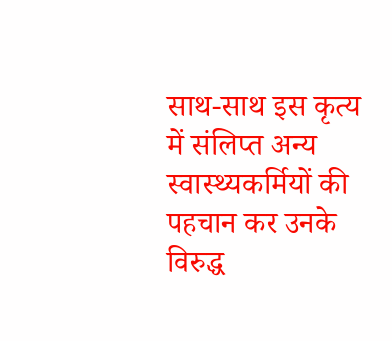साथ-साथ इस कृत्य में संलिप्त अन्य स्वास्थ्यकर्मियों की पहचान कर उनके विरुद्ध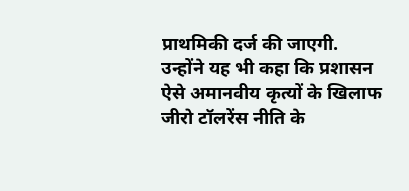प्राथमिकी दर्ज की जाएगी. उन्होंने यह भी कहा कि प्रशासन ऐसे अमानवीय कृत्यों के खिलाफ जीरो टॉलरेंस नीति के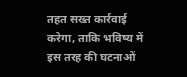तहत सख्त कार्रवाई करेगा, ताकि भविष्य में इस तरह की घटनाओं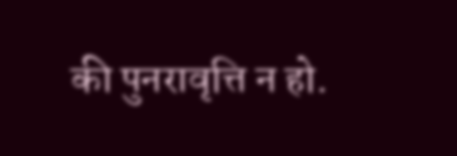की पुनरावृत्ति न हो.